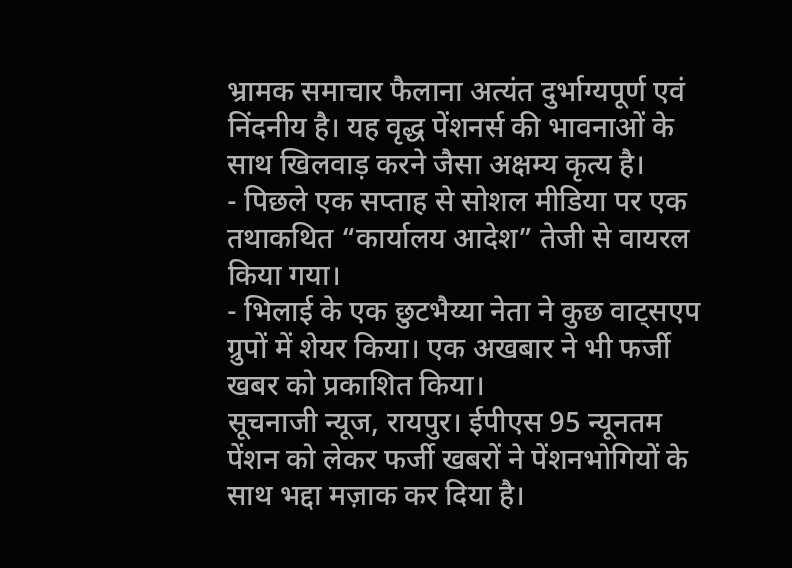भ्रामक समाचार फैलाना अत्यंत दुर्भाग्यपूर्ण एवं निंदनीय है। यह वृद्ध पेंशनर्स की भावनाओं के साथ खिलवाड़ करने जैसा अक्षम्य कृत्य है।
- पिछले एक सप्ताह से सोशल मीडिया पर एक तथाकथित “कार्यालय आदेश” तेजी से वायरल किया गया।
- भिलाई के एक छुटभैय्या नेता ने कुछ वाट्सएप ग्रुपों में शेयर किया। एक अखबार ने भी फर्जी खबर को प्रकाशित किया।
सूचनाजी न्यूज, रायपुर। ईपीएस 95 न्यूनतम पेंशन को लेकर फर्जी खबरों ने पेंशनभोगियों के साथ भद्दा मज़ाक कर दिया है।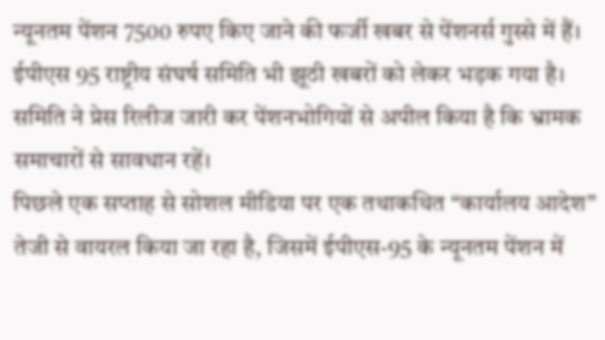न्यूनतम पेंशन 7500 रुपए किए जाने की फर्जी खबर से पेंशनर्स गुस्से में हैं। ईपीएस 95 राष्ट्रीय संघर्ष समिति भी झूठी खबरों को लेकर भड़क गया है। समिति ने प्रेस रिलीज जारी कर पेंशनभोगियों से अपील किया है कि भ्रामक समाचारों से सावधान रहें।
पिछले एक सप्ताह से सोशल मीडिया पर एक तथाकथित “कार्यालय आदेश” तेजी से वायरल किया जा रहा है, जिसमें ईपीएस-95 के न्यूनतम पेंशन में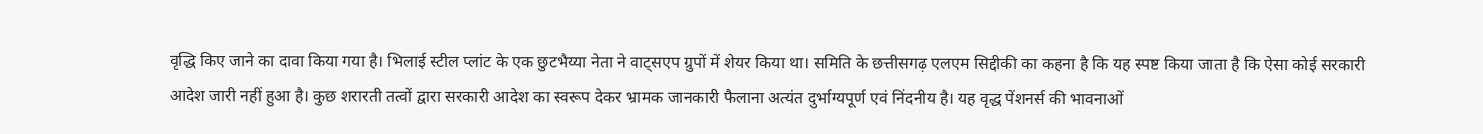वृद्धि किए जाने का दावा किया गया है। भिलाई स्टील प्लांट के एक छुटभैय्या नेता ने वाट्सएप ग्रुपों में शेयर किया था। समिति के छत्तीसगढ़ एलएम सिद्दीकी का कहना है कि यह स्पष्ट किया जाता है कि ऐसा कोई सरकारी आदेश जारी नहीं हुआ है। कुछ शरारती तत्वों द्वारा सरकारी आदेश का स्वरूप देकर भ्रामक जानकारी फैलाना अत्यंत दुर्भाग्यपूर्ण एवं निंदनीय है। यह वृद्ध पेंशनर्स की भावनाओं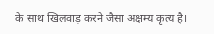के साथ खिलवाड़ करने जैसा अक्षम्य कृत्य है।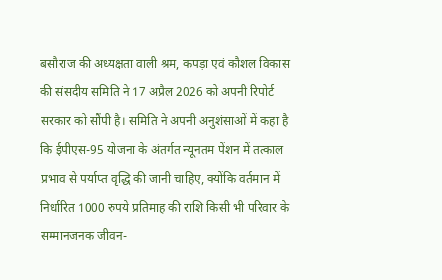बसौराज की अध्यक्षता वाली श्रम, कपड़ा एवं कौशल विकास की संसदीय समिति ने 17 अप्रैल 2026 को अपनी रिपोर्ट सरकार को सौंपी है। समिति ने अपनी अनुशंसाओं में कहा है कि ईपीएस-95 योजना के अंतर्गत न्यूनतम पेंशन में तत्काल प्रभाव से पर्याप्त वृद्धि की जानी चाहिए, क्योंकि वर्तमान में निर्धारित 1000 रुपये प्रतिमाह की राशि किसी भी परिवार के सम्मानजनक जीवन-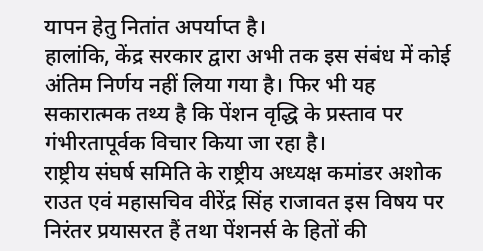यापन हेतु नितांत अपर्याप्त है।
हालांकि, केंद्र सरकार द्वारा अभी तक इस संबंध में कोई अंतिम निर्णय नहीं लिया गया है। फिर भी यह सकारात्मक तथ्य है कि पेंशन वृद्धि के प्रस्ताव पर गंभीरतापूर्वक विचार किया जा रहा है।
राष्ट्रीय संघर्ष समिति के राष्ट्रीय अध्यक्ष कमांडर अशोक राउत एवं महासचिव वीरेंद्र सिंह राजावत इस विषय पर निरंतर प्रयासरत हैं तथा पेंशनर्स के हितों की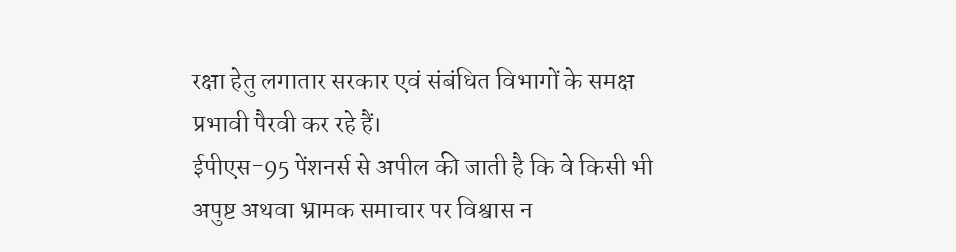रक्षा हेतु लगातार सरकार एवं संबंधित विभागों के समक्ष प्रभावी पैरवी कर रहे हैं।
ईपीएस-95 पेंशनर्स से अपील की जाती है कि वे किसी भी अपुष्ट अथवा भ्रामक समाचार पर विश्वास न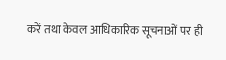करें तथा केवल आधिकारिक सूचनाओं पर ही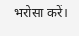भरोसा करें।